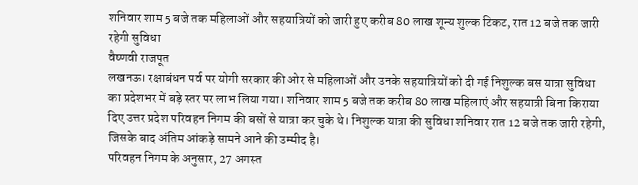शनिवार शाम 5 बजे तक महिलाओं और सहयात्रियों को जारी हुए करीब 80 लाख शून्य शुल्क टिकट, रात 12 बजे तक जारी रहेगी सुविधा
वैष्णवी राजपूत
लखनऊ। रक्षाबंधन पर्व पर योगी सरकार की ओर से महिलाओं और उनके सहयात्रियों को दी गई निशुल्क बस यात्रा सुविधा का प्रदेशभर में बड़े स्तर पर लाभ लिया गया। शनिवार शाम 5 बजे तक करीब 80 लाख महिलाएं और सहयात्री बिना किराया दिए उत्तर प्रदेश परिवहन निगम की बसों से यात्रा कर चुके थे। निशुल्क यात्रा की सुविधा शनिवार रात 12 बजे तक जारी रहेगी, जिसके बाद अंतिम आंकड़े सामने आने की उम्मीद है।
परिवहन निगम के अनुसार, 27 अगस्त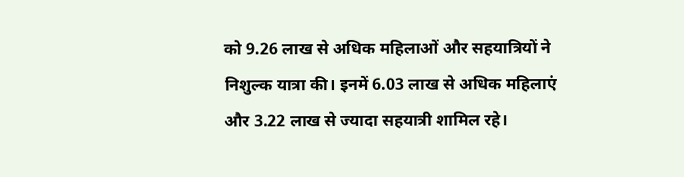को 9.26 लाख से अधिक महिलाओं और सहयात्रियों ने निशुल्क यात्रा की। इनमें 6.03 लाख से अधिक महिलाएं और 3.22 लाख से ज्यादा सहयात्री शामिल रहे।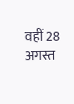वहीं 28 अगस्त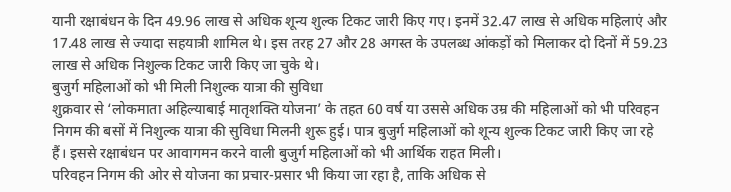यानी रक्षाबंधन के दिन 49.96 लाख से अधिक शून्य शुल्क टिकट जारी किए गए। इनमें 32.47 लाख से अधिक महिलाएं और 17.48 लाख से ज्यादा सहयात्री शामिल थे। इस तरह 27 और 28 अगस्त के उपलब्ध आंकड़ों को मिलाकर दो दिनों में 59.23 लाख से अधिक निशुल्क टिकट जारी किए जा चुके थे।
बुजुर्ग महिलाओं को भी मिली निशुल्क यात्रा की सुविधा
शुक्रवार से ‘लोकमाता अहिल्याबाई मातृशक्ति योजना’ के तहत 60 वर्ष या उससे अधिक उम्र की महिलाओं को भी परिवहन निगम की बसों में निशुल्क यात्रा की सुविधा मिलनी शुरू हुई। पात्र बुजुर्ग महिलाओं को शून्य शुल्क टिकट जारी किए जा रहे हैं। इससे रक्षाबंधन पर आवागमन करने वाली बुजुर्ग महिलाओं को भी आर्थिक राहत मिली।
परिवहन निगम की ओर से योजना का प्रचार-प्रसार भी किया जा रहा है, ताकि अधिक से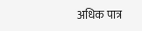अधिक पात्र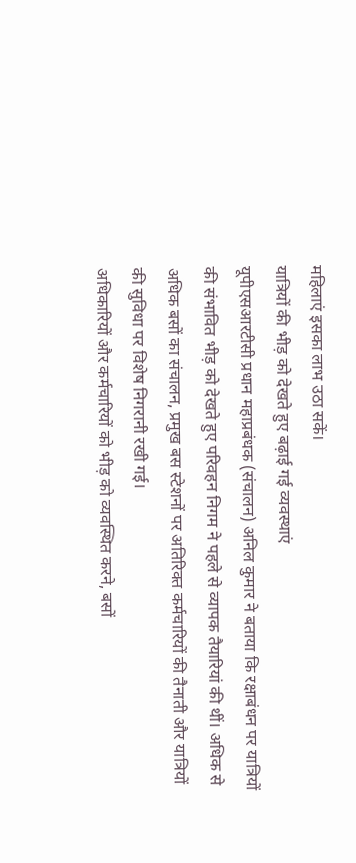महिलाएं इसका लाभ उठा सकें।
यात्रियों की भीड़ को देखते हुए बढ़ाई गई व्यवस्थाएं
यूपीएसआरटीसी प्रधान महाप्रबंधक (संचालन) अनिल कुमार ने बताया कि रक्षाबंधन पर यात्रियों की संभावित भीड़ को देखते हुए परिवहन निगम ने पहले से व्यापक तैयारियां की थीं। अधिक से अधिक बसों का संचालन, प्रमुख बस स्टेशनों पर अतिरिक्त कर्मचारियों की तैनाती और यात्रियों की सुविधा पर विशेष निगरानी रखी गई।
अधिकारियों और कर्मचारियों को भीड़ को व्यवस्थित करने, बसों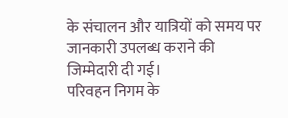के संचालन और यात्रियों को समय पर जानकारी उपलब्ध कराने की जिम्मेदारी दी गई।
परिवहन निगम के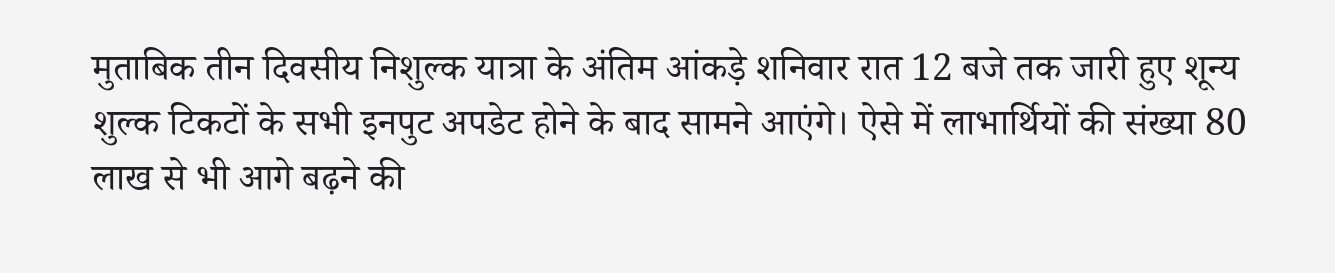मुताबिक तीन दिवसीय निशुल्क यात्रा के अंतिम आंकड़े शनिवार रात 12 बजे तक जारी हुए शून्य शुल्क टिकटों के सभी इनपुट अपडेट होने के बाद सामने आएंगे। ऐसे में लाभार्थियों की संख्या 80 लाख से भी आगे बढ़ने की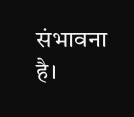संभावना है।